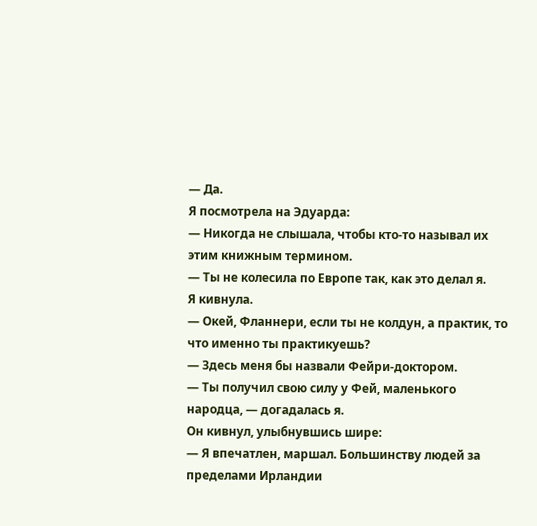— Да.
Я посмотрела на Эдуарда:
— Никогда не слышала, чтобы кто-то называл их этим книжным термином.
— Ты не колесила по Европе так, как это делал я.
Я кивнула.
— Окей, Фланнери, если ты не колдун, а практик, то что именно ты практикуешь?
— Здесь меня бы назвали Фейри-доктором.
— Ты получил свою силу у Фей, маленького народца, — догадалась я.
Он кивнул, улыбнувшись шире:
— Я впечатлен, маршал. Большинству людей за пределами Ирландии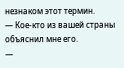незнаком этот термин.
— Кое-кто из вашей страны объяснил мне его.
—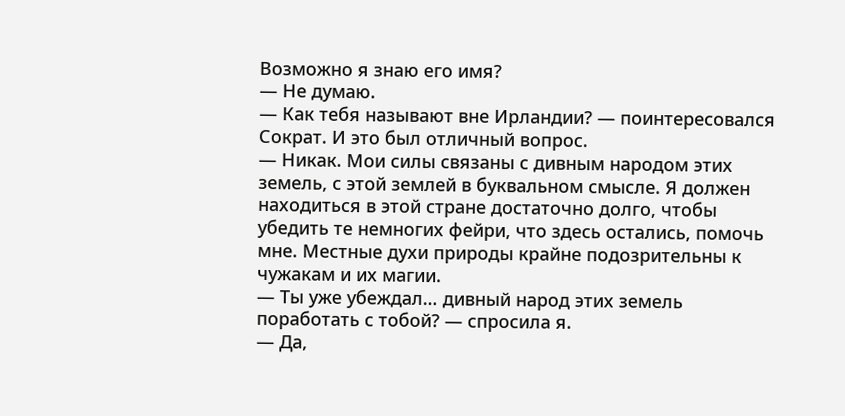Возможно я знаю его имя?
— Не думаю.
— Как тебя называют вне Ирландии? — поинтересовался Сократ. И это был отличный вопрос.
— Никак. Мои силы связаны с дивным народом этих земель, с этой землей в буквальном смысле. Я должен находиться в этой стране достаточно долго, чтобы убедить те немногих фейри, что здесь остались, помочь мне. Местные духи природы крайне подозрительны к чужакам и их магии.
— Ты уже убеждал… дивный народ этих земель поработать с тобой? — спросила я.
— Да,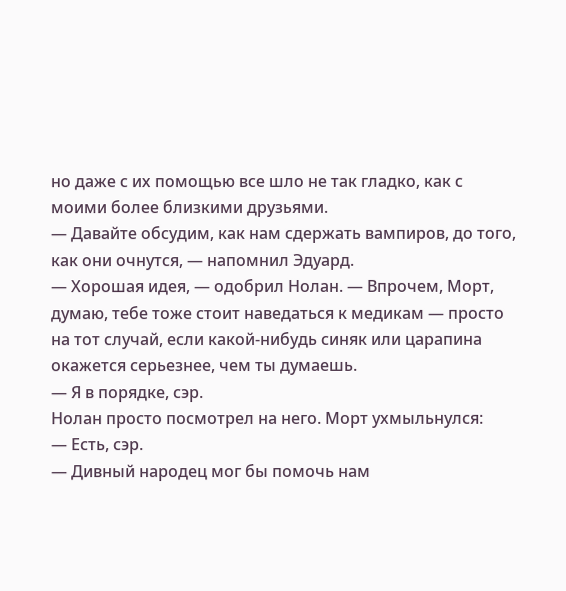но даже с их помощью все шло не так гладко, как с моими более близкими друзьями.
— Давайте обсудим, как нам сдержать вампиров, до того, как они очнутся, — напомнил Эдуард.
— Хорошая идея, — одобрил Нолан. — Впрочем, Морт, думаю, тебе тоже стоит наведаться к медикам — просто на тот случай, если какой-нибудь синяк или царапина окажется серьезнее, чем ты думаешь.
— Я в порядке, сэр.
Нолан просто посмотрел на него. Морт ухмыльнулся:
— Есть, сэр.
— Дивный народец мог бы помочь нам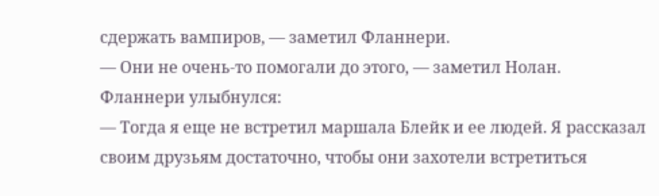сдержать вампиров, — заметил Фланнери.
— Они не очень-то помогали до этого, — заметил Нолан.
Фланнери улыбнулся:
— Тогда я еще не встретил маршала Блейк и ее людей. Я рассказал своим друзьям достаточно, чтобы они захотели встретиться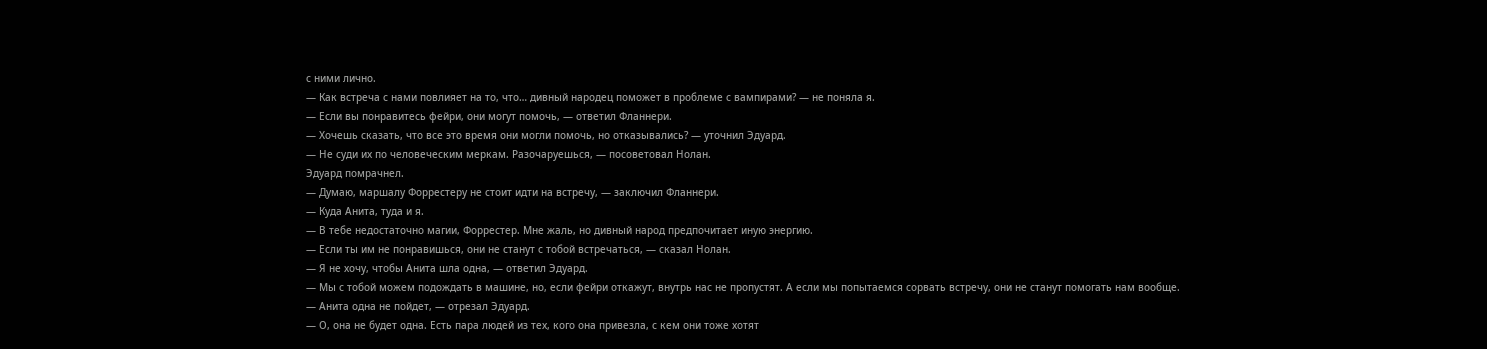с ними лично.
— Как встреча с нами повлияет на то, что… дивный народец поможет в проблеме с вампирами? — не поняла я.
— Если вы понравитесь фейри, они могут помочь, — ответил Фланнери.
— Хочешь сказать, что все это время они могли помочь, но отказывались? — уточнил Эдуард.
— Не суди их по человеческим меркам. Разочаруешься, — посоветовал Нолан.
Эдуард помрачнел.
— Думаю, маршалу Форрестеру не стоит идти на встречу, — заключил Фланнери.
— Куда Анита, туда и я.
— В тебе недостаточно магии, Форрестер. Мне жаль, но дивный народ предпочитает иную энергию.
— Если ты им не понравишься, они не станут с тобой встречаться, — сказал Нолан.
— Я не хочу, чтобы Анита шла одна, — ответил Эдуард.
— Мы с тобой можем подождать в машине, но, если фейри откажут, внутрь нас не пропустят. А если мы попытаемся сорвать встречу, они не станут помогать нам вообще.
— Анита одна не пойдет, — отрезал Эдуард.
— О, она не будет одна. Есть пара людей из тех, кого она привезла, с кем они тоже хотят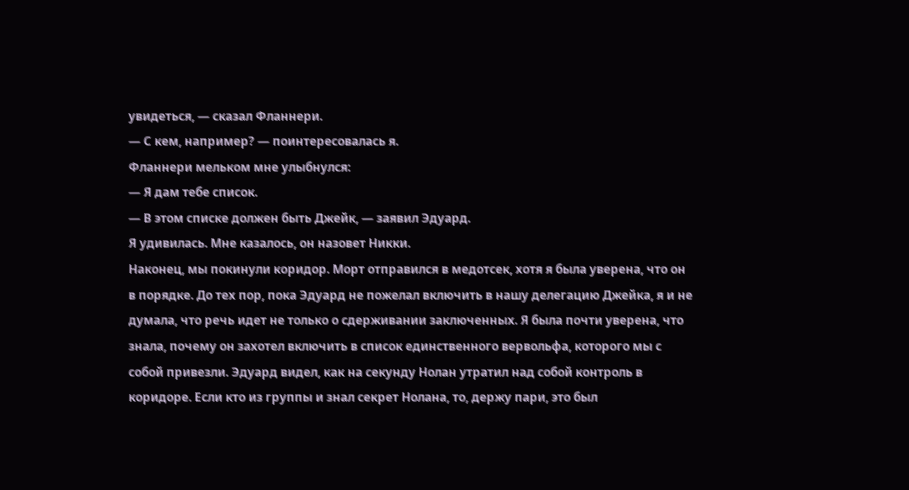увидеться, — сказал Фланнери.
— С кем, например? — поинтересовалась я.
Фланнери мельком мне улыбнулся:
— Я дам тебе список.
— В этом списке должен быть Джейк, — заявил Эдуард.
Я удивилась. Мне казалось, он назовет Никки.
Наконец, мы покинули коридор. Морт отправился в медотсек, хотя я была уверена, что он в порядке. До тех пор, пока Эдуард не пожелал включить в нашу делегацию Джейка, я и не думала, что речь идет не только о сдерживании заключенных. Я была почти уверена, что знала, почему он захотел включить в список единственного вервольфа, которого мы с собой привезли. Эдуард видел, как на секунду Нолан утратил над собой контроль в коридоре. Если кто из группы и знал секрет Нолана, то, держу пари, это был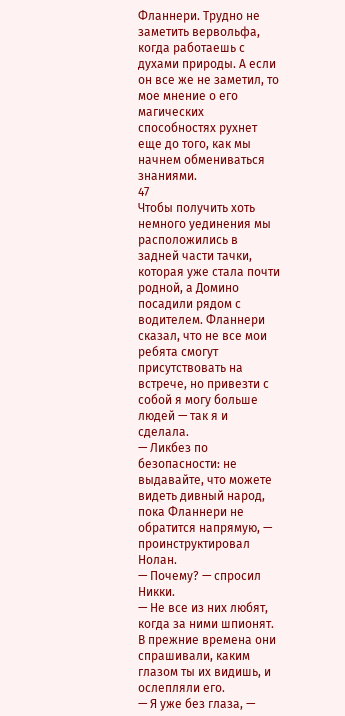Фланнери. Трудно не заметить вервольфа, когда работаешь с духами природы. А если он все же не заметил, то мое мнение о его магических способностях рухнет еще до того, как мы начнем обмениваться знаниями.
47
Чтобы получить хоть немного уединения мы расположились в задней части тачки, которая уже стала почти родной, а Домино посадили рядом с водителем. Фланнери сказал, что не все мои ребята смогут присутствовать на встрече, но привезти с собой я могу больше людей — так я и сделала.
— Ликбез по безопасности: не выдавайте, что можете видеть дивный народ, пока Фланнери не обратится напрямую, — проинструктировал Нолан.
— Почему? — спросил Никки.
— Не все из них любят, когда за ними шпионят. В прежние времена они спрашивали, каким глазом ты их видишь, и ослепляли его.
— Я уже без глаза, —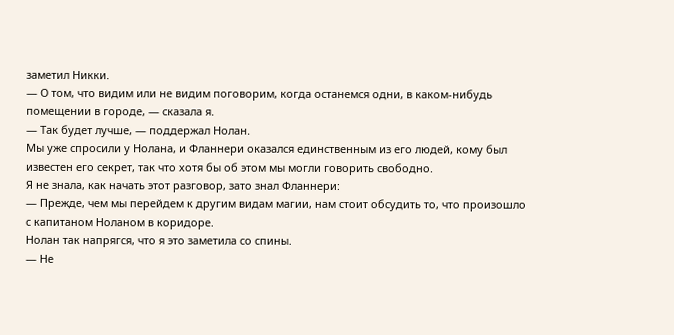заметил Никки.
— О том, что видим или не видим поговорим, когда останемся одни, в каком-нибудь помещении в городе, — сказала я.
— Так будет лучше, — поддержал Нолан.
Мы уже спросили у Нолана, и Фланнери оказался единственным из его людей, кому был известен его секрет, так что хотя бы об этом мы могли говорить свободно.
Я не знала, как начать этот разговор, зато знал Фланнери:
— Прежде, чем мы перейдем к другим видам магии, нам стоит обсудить то, что произошло с капитаном Ноланом в коридоре.
Нолан так напрягся, что я это заметила со спины.
— Не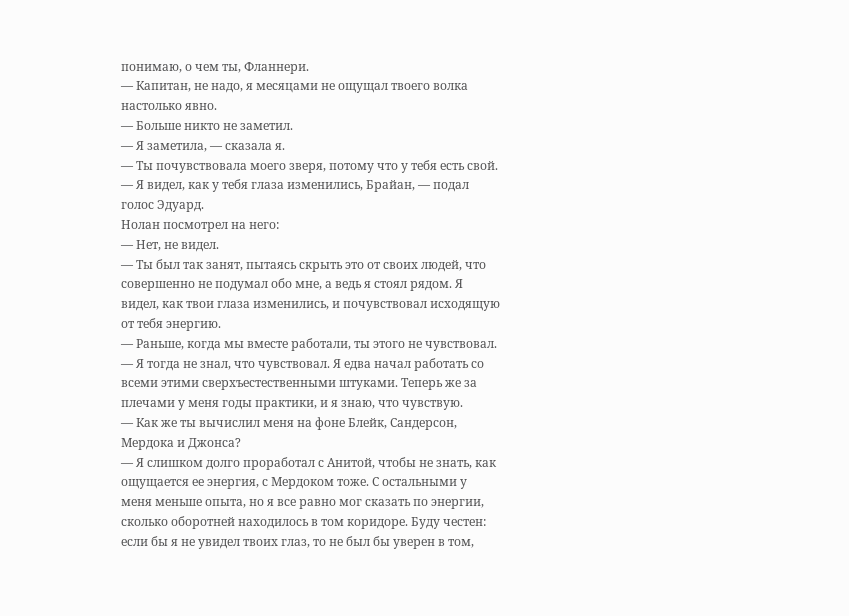понимаю, о чем ты, Фланнери.
— Капитан, не надо, я месяцами не ощущал твоего волка настолько явно.
— Больше никто не заметил.
— Я заметила, — сказала я.
— Ты почувствовала моего зверя, потому что у тебя есть свой.
— Я видел, как у тебя глаза изменились, Брайан, — подал голос Эдуард.
Нолан посмотрел на него:
— Нет, не видел.
— Ты был так занят, пытаясь скрыть это от своих людей, что совершенно не подумал обо мне, а ведь я стоял рядом. Я видел, как твои глаза изменились, и почувствовал исходящую от тебя энергию.
— Раньше, когда мы вместе работали, ты этого не чувствовал.
— Я тогда не знал, что чувствовал. Я едва начал работать со всеми этими сверхъестественными штуками. Теперь же за плечами у меня годы практики, и я знаю, что чувствую.
— Как же ты вычислил меня на фоне Блейк, Сандерсон, Мердока и Джонса?
— Я слишком долго проработал с Анитой, чтобы не знать, как ощущается ее энергия, с Мердоком тоже. С остальными у меня меньше опыта, но я все равно мог сказать по энергии, сколько оборотней находилось в том коридоре. Буду честен: если бы я не увидел твоих глаз, то не был бы уверен в том,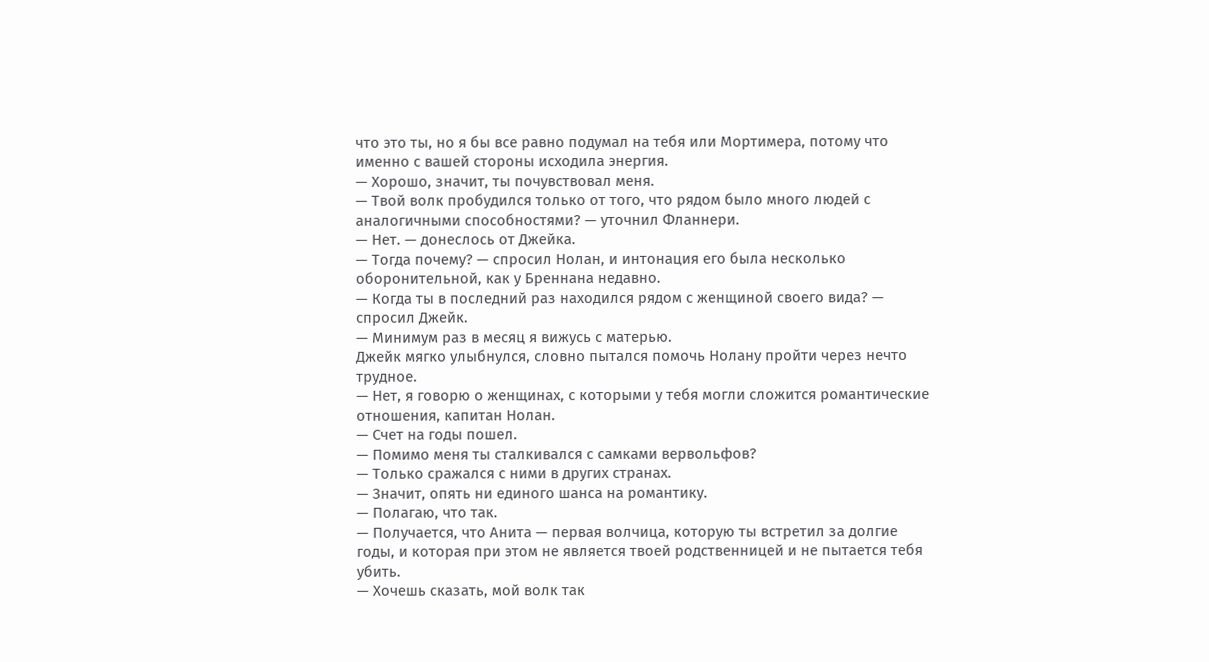что это ты, но я бы все равно подумал на тебя или Мортимера, потому что именно с вашей стороны исходила энергия.
— Хорошо, значит, ты почувствовал меня.
— Твой волк пробудился только от того, что рядом было много людей с аналогичными способностями? — уточнил Фланнери.
— Нет. — донеслось от Джейка.
— Тогда почему? — спросил Нолан, и интонация его была несколько оборонительной, как у Бреннана недавно.
— Когда ты в последний раз находился рядом с женщиной своего вида? — спросил Джейк.
— Минимум раз в месяц я вижусь с матерью.
Джейк мягко улыбнулся, словно пытался помочь Нолану пройти через нечто трудное.
— Нет, я говорю о женщинах, с которыми у тебя могли сложится романтические отношения, капитан Нолан.
— Счет на годы пошел.
— Помимо меня ты сталкивался с самками вервольфов?
— Только сражался с ними в других странах.
— Значит, опять ни единого шанса на романтику.
— Полагаю, что так.
— Получается, что Анита — первая волчица, которую ты встретил за долгие годы, и которая при этом не является твоей родственницей и не пытается тебя убить.
— Хочешь сказать, мой волк так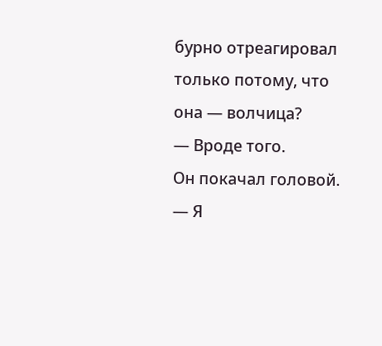бурно отреагировал только потому, что она — волчица?
— Вроде того.
Он покачал головой.
— Я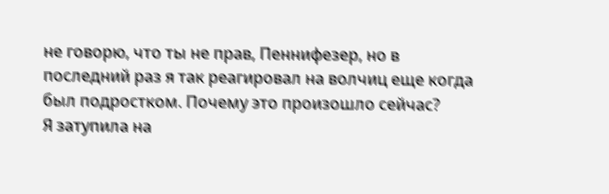не говорю, что ты не прав, Пеннифезер, но в последний раз я так реагировал на волчиц еще когда был подростком. Почему это произошло сейчас?
Я затупила на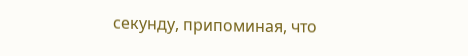секунду, припоминая, что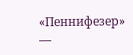«Пеннифезер» —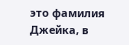это фамилия Джейка, в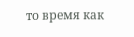то время как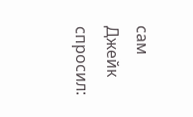сам Джейк спросил: